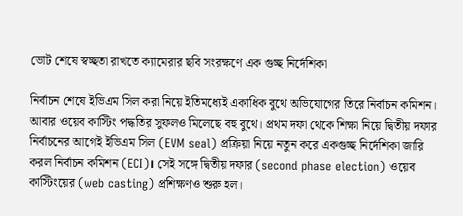ভোট শেষে স্বচ্ছতা রাখতে ক্যামেরার ছবি সংরক্ষণে এক গুচ্ছ নির্দেশিকা

নির্বাচন শেষে ইভিএম সিল করা নিয়ে ইতিমধ্যেই একাধিক বুথে অভিযোগের তিরে নির্বাচন কমিশন। আবার ওয়েব কাস্টিং পদ্ধতির সুফলও মিলেছে বহু বুথে। প্রথম দফা থেকে শিক্ষা নিয়ে দ্বিতীয় দফার নির্বাচনের আগেই ইভিএম সিল (EVM seal) প্রক্রিয়া নিয়ে নতুন করে একগুচ্ছ নির্দেশিকা জারি করল নির্বাচন কমিশন (ECI)। সেই সঙ্গে দ্বিতীয় দফার (second phase election) ওয়েব কাস্টিংয়ের (web casting) প্রশিক্ষণও শুরু হল।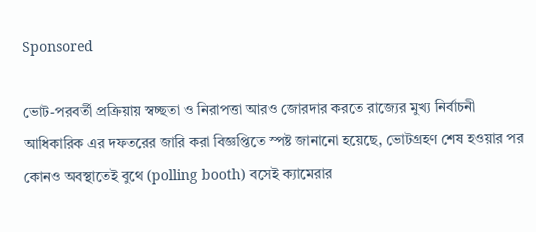Sponsored

ভোট-পরবর্তী প্রক্রিয়ায় স্বচ্ছতা ও নিরাপত্তা আরও জোরদার করতে রাজ্যের মুখ্য নির্বাচনী আধিকারিক এর দফতরের জারি করা বিজ্ঞপ্তিতে স্পষ্ট জানানো হয়েছে, ভোটগ্রহণ শেষ হওয়ার পর কোনও অবস্থাতেই বুথে (polling booth) বসেই ক্যামেরার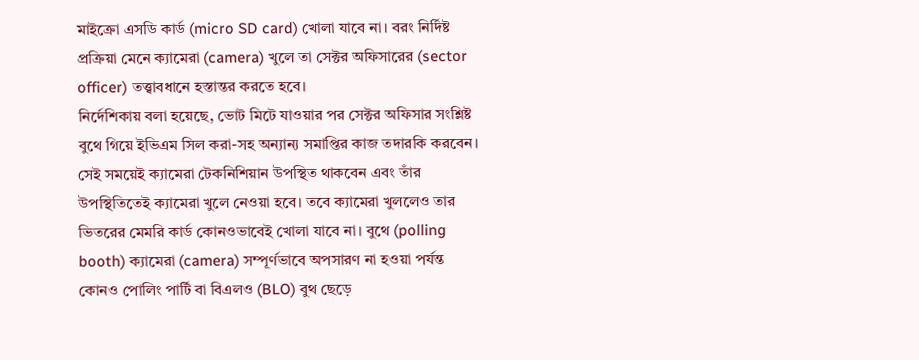মাইক্রো এসডি কার্ড (micro SD card) খোলা যাবে না। বরং নির্দিষ্ট প্রক্রিয়া মেনে ক্যামেরা (camera) খুলে তা সেক্টর অফিসারের (sector officer) তত্ত্বাবধানে হস্তান্তর করতে হবে।
নির্দেশিকায় বলা হয়েছে, ভোট মিটে যাওয়ার পর সেক্টর অফিসার সংশ্লিষ্ট বুথে গিয়ে ইভিএম সিল করা-সহ অন্যান্য সমাপ্তির কাজ তদারকি করবেন। সেই সময়েই ক্যামেরা টেকনিশিয়ান উপস্থিত থাকবেন এবং তাঁর উপস্থিতিতেই ক্যামেরা খুলে নেওয়া হবে। তবে ক্যামেরা খুললেও তার ভিতরের মেমরি কার্ড কোনওভাবেই খোলা যাবে না। বুথে (polling booth) ক্যামেরা (camera) সম্পূর্ণভাবে অপসারণ না হওয়া পর্যন্ত কোনও পোলিং পার্টি বা বিএলও (BLO) বুথ ছেড়ে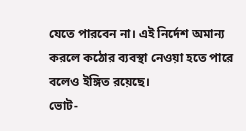যেতে পারবেন না। এই নির্দেশ অমান্য করলে কঠোর ব্যবস্থা নেওয়া হতে পারে বলেও ইঙ্গিত রয়েছে।
ভোট-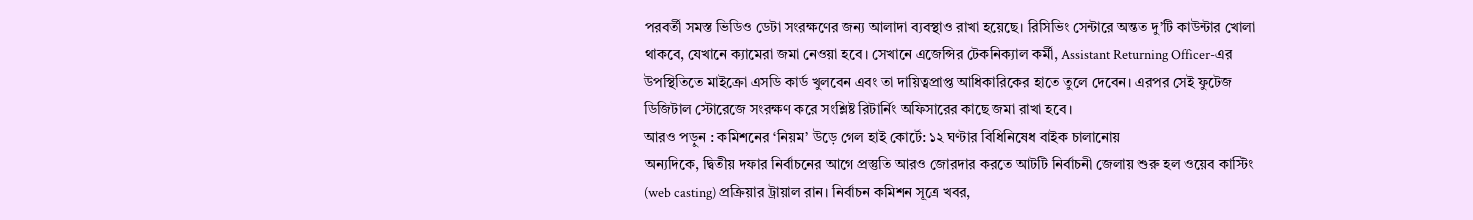পরবর্তী সমস্ত ভিডিও ডেটা সংরক্ষণের জন্য আলাদা ব্যবস্থাও রাখা হয়েছে। রিসিভিং সেন্টারে অন্তত দু’টি কাউন্টার খোলা থাকবে, যেখানে ক্যামেরা জমা নেওয়া হবে। সেখানে এজেন্সির টেকনিক্যাল কর্মী, Assistant Returning Officer-এর উপস্থিতিতে মাইক্রো এসডি কার্ড খুলবেন এবং তা দায়িত্বপ্রাপ্ত আধিকারিকের হাতে তুলে দেবেন। এরপর সেই ফুটেজ ডিজিটাল স্টোরেজে সংরক্ষণ করে সংশ্লিষ্ট রিটার্নিং অফিসারের কাছে জমা রাখা হবে।
আরও পড়ুন : কমিশনের ‘নিয়ম’ উড়ে গেল হাই কোর্টে: ১২ ঘণ্টার বিধিনিষেধ বাইক চালানোয়
অন্যদিকে, দ্বিতীয় দফার নির্বাচনের আগে প্রস্তুতি আরও জোরদার করতে আটটি নির্বাচনী জেলায় শুরু হল ওয়েব কাস্টিং (web casting) প্রক্রিয়ার ট্রায়াল রান। নির্বাচন কমিশন সূত্রে খবর,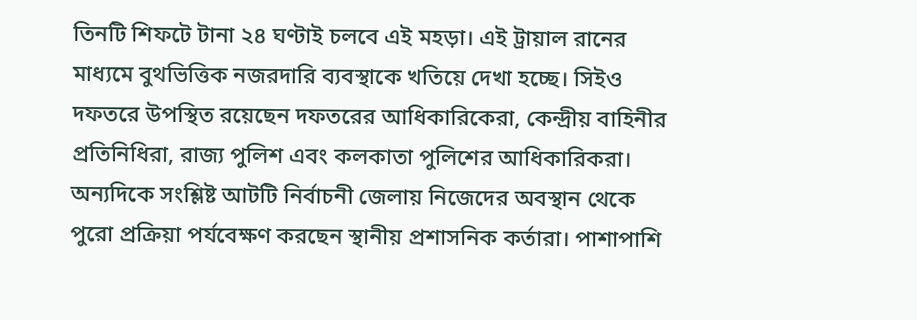তিনটি শিফটে টানা ২৪ ঘণ্টাই চলবে এই মহড়া। এই ট্রায়াল রানের মাধ্যমে বুথভিত্তিক নজরদারি ব্যবস্থাকে খতিয়ে দেখা হচ্ছে। সিইও দফতরে উপস্থিত রয়েছেন দফতরের আধিকারিকেরা, কেন্দ্রীয় বাহিনীর প্রতিনিধিরা, রাজ্য পুলিশ এবং কলকাতা পুলিশের আধিকারিকরা। অন্যদিকে সংশ্লিষ্ট আটটি নির্বাচনী জেলায় নিজেদের অবস্থান থেকে পুরো প্রক্রিয়া পর্যবেক্ষণ করছেন স্থানীয় প্রশাসনিক কর্তারা। পাশাপাশি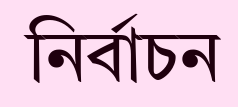নির্বাচন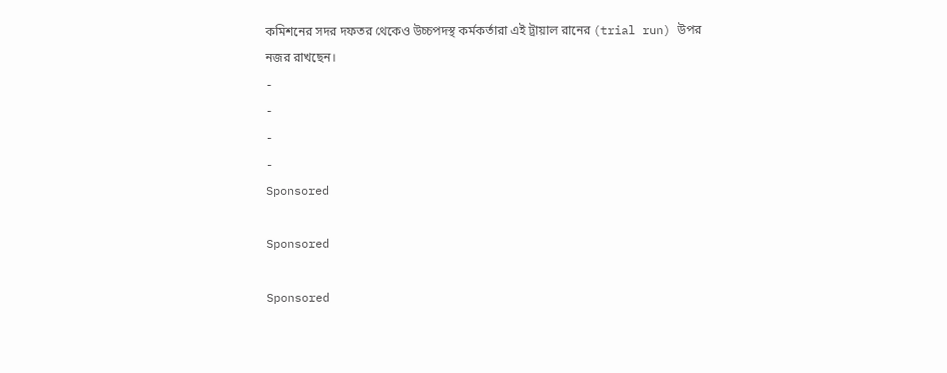কমিশনের সদর দফতর থেকেও উচ্চপদস্থ কর্মকর্তারা এই ট্রায়াল রানের (trial run) উপর নজর রাখছেন।
-
-
-
-
Sponsored

Sponsored

Sponsored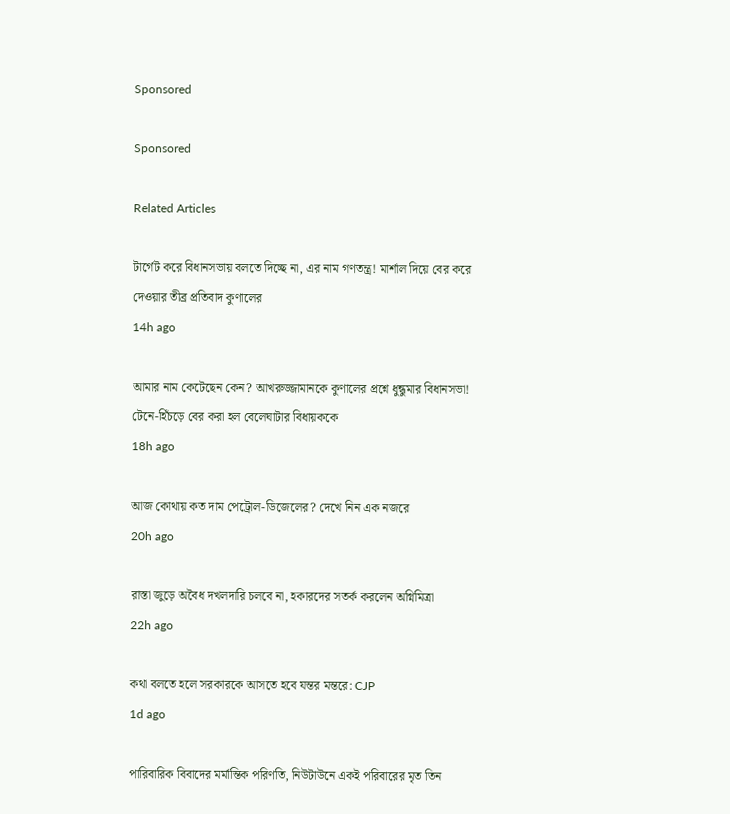Sponsored

Sponsored

Related Articles

টার্গেট করে বিধানসভায় বলতে দিচ্ছে না, এর নাম গণতন্ত্র! মার্শাল দিয়ে বের করে দেওয়ার তীব্র প্রতিবাদ কুণালের
14h ago

আমার নাম কেটেছেন কেন? আখরুজ্জামানকে কুণালের প্রশ্নে ধুন্ধুমার বিধানসভা! টেনে-হিঁচড়ে বের করা হল বেলেঘাটার বিধায়ককে
18h ago

আজ কোথায় কত দাম পেট্রোল-ডিজেলের? দেখে নিন এক নজরে
20h ago

রাস্তা জুড়ে অবৈধ দখলদারি চলবে না, হকারদের সতর্ক করলেন অগ্নিমিত্রা
22h ago

কথা বলতে হলে সরকারকে আসতে হবে যন্তর মন্তরে: CJP
1d ago

পারিবারিক বিবাদের মর্মান্তিক পরিণতি, নিউটাউনে একই পরিবারের মৃত তিন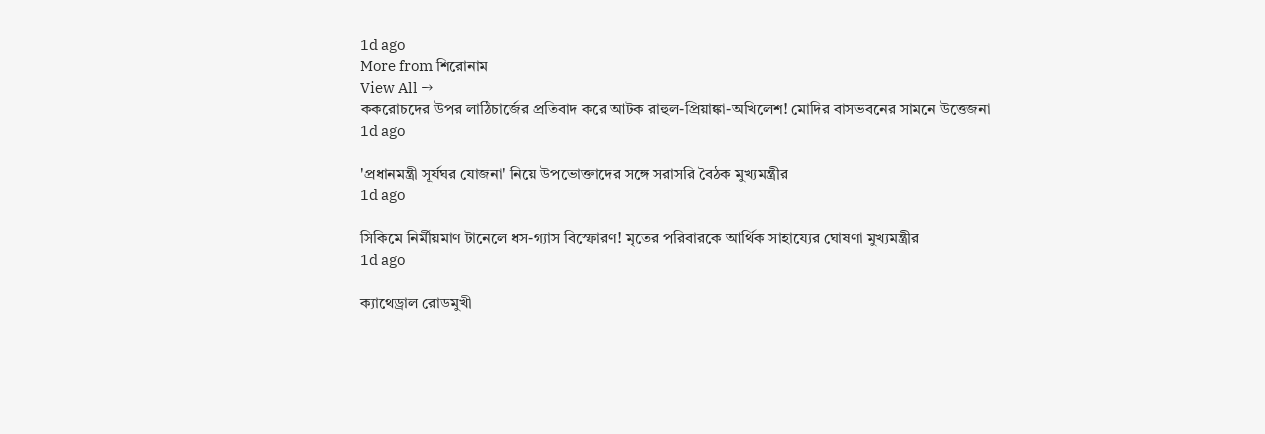1d ago
More from শিরোনাম
View All →
ককরোচদের উপর লাঠিচার্জের প্রতিবাদ করে আটক রাহুল-প্রিয়াঙ্কা-অখিলেশ! মোদির বাসভবনের সামনে উত্তেজনা
1d ago

'প্রধানমন্ত্রী সূর্যঘর যোজনা' নিয়ে উপভোক্তাদের সঙ্গে সরাসরি বৈঠক মুখ্যমন্ত্রীর
1d ago

সিকিমে নির্মীয়মাণ টানেলে ধস-গ্যাস বিস্ফোরণ! মৃতের পরিবারকে আর্থিক সাহায্যের ঘোষণা মুখ্যমন্ত্রীর
1d ago

ক্যাথেড্রাল রোডমুখী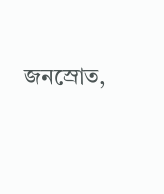জনস্রোত,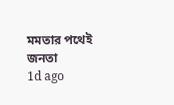মমতার পথেই জনতা
1d ago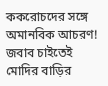ককরোচদের সঙ্গে অমানবিক আচরণ! জবাব চাইতেই মোদির বাড়ির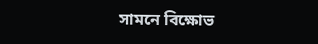সামনে বিক্ষোভ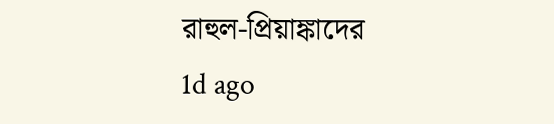রাহুল-প্রিয়াঙ্কাদের
1d ago